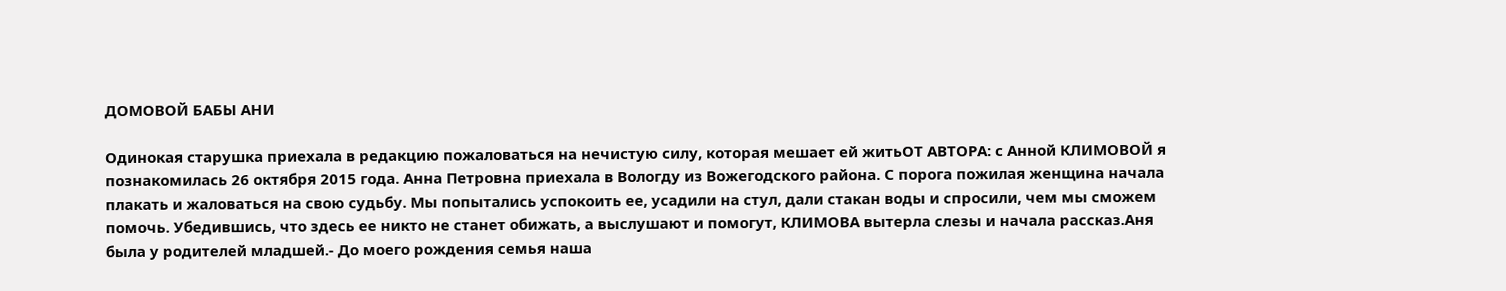ДОМОВОЙ БАБЫ АНИ

Одинокая старушка приехала в редакцию пожаловаться на нечистую силу, которая мешает ей житьОТ АВТОРА: с Анной КЛИМОВОЙ я познакомилась 26 октября 2015 года. Анна Петровна приехала в Вологду из Вожегодского района. С порога пожилая женщина начала плакать и жаловаться на свою судьбу. Мы попытались успокоить ее, усадили на стул, дали стакан воды и спросили, чем мы сможем помочь. Убедившись, что здесь ее никто не станет обижать, а выслушают и помогут, КЛИМОВА вытерла слезы и начала рассказ.Аня была у родителей младшей.- До моего рождения семья наша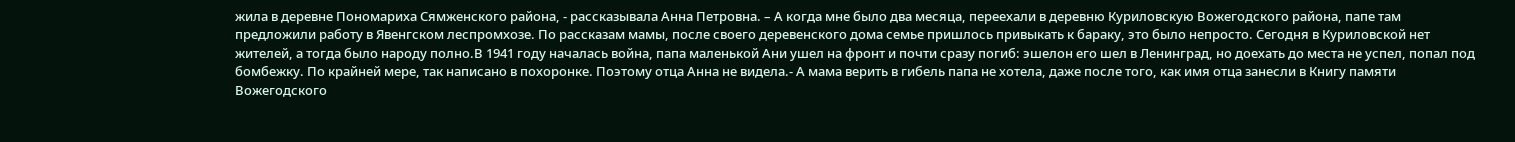жила в деревне Пономариха Сямженского района, - рассказывала Анна Петровна. – А когда мне было два месяца, переехали в деревню Куриловскую Вожегодского района, папе там предложили работу в Явенгском леспромхозе. По рассказам мамы, после своего деревенского дома семье пришлось привыкать к бараку, это было непросто. Сегодня в Куриловской нет жителей, а тогда было народу полно.В 1941 году началась война, папа маленькой Ани ушел на фронт и почти сразу погиб: эшелон его шел в Ленинград, но доехать до места не успел, попал под бомбежку. По крайней мере, так написано в похоронке. Поэтому отца Анна не видела.- А мама верить в гибель папа не хотела, даже после того, как имя отца занесли в Книгу памяти Вожегодского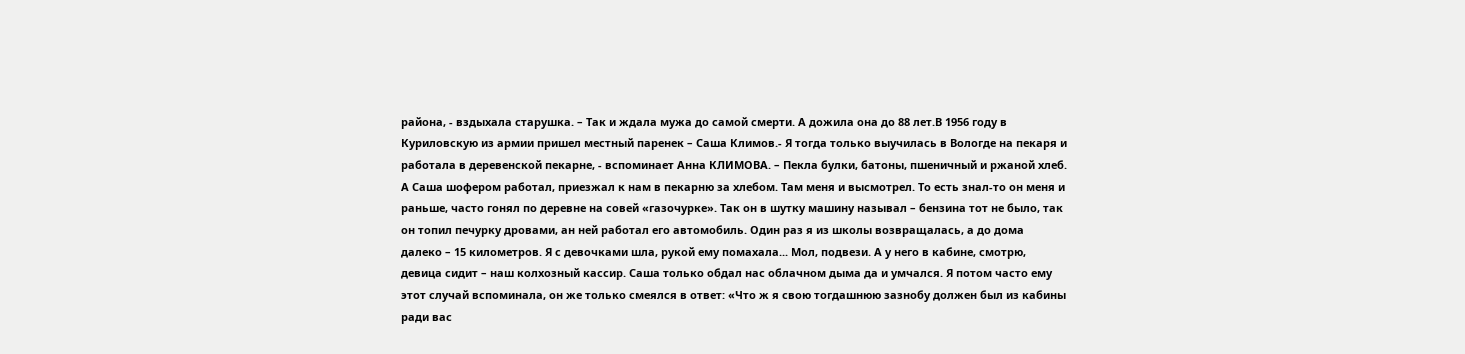района, - вздыхала старушка. – Так и ждала мужа до самой смерти. А дожила она до 88 лет.В 1956 году в Куриловскую из армии пришел местный паренек – Саша Климов.- Я тогда только выучилась в Вологде на пекаря и работала в деревенской пекарне, - вспоминает Анна КЛИМОВА. – Пекла булки, батоны, пшеничный и ржаной хлеб. А Саша шофером работал, приезжал к нам в пекарню за хлебом. Там меня и высмотрел. То есть знал-то он меня и раньше, часто гонял по деревне на совей «газочурке». Так он в шутку машину называл – бензина тот не было, так он топил печурку дровами, ан ней работал его автомобиль. Один раз я из школы возвращалась, а до дома далеко – 15 километров. Я с девочками шла, рукой ему помахала... Мол, подвези. А у него в кабине, смотрю, девица сидит – наш колхозный кассир. Саша только обдал нас облачном дыма да и умчался. Я потом часто ему этот случай вспоминала, он же только смеялся в ответ: «Что ж я свою тогдашнюю зазнобу должен был из кабины ради вас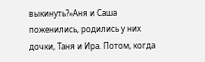выкинуть?»Аня и Саша поженились, родились у них дочки, Таня и Ира. Потом, когда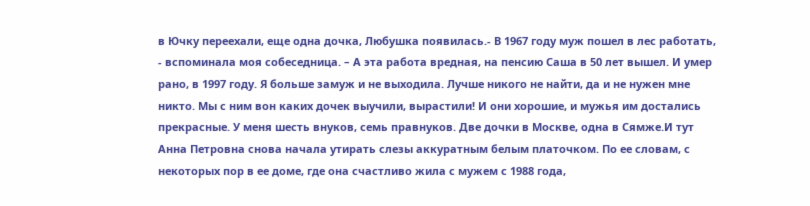в Ючку переехали, еще одна дочка, Любушка появилась.- В 1967 году муж пошел в лес работать, - вспоминала моя собеседница. – А эта работа вредная, на пенсию Саша в 50 лет вышел. И умер рано, в 1997 году. Я больше замуж и не выходила. Лучше никого не найти, да и не нужен мне никто. Мы с ним вон каких дочек выучили, вырастили! И они хорошие, и мужья им достались прекрасные. У меня шесть внуков, семь правнуков. Две дочки в Москве, одна в Сямже.И тут Анна Петровна снова начала утирать слезы аккуратным белым платочком. По ее словам, с некоторых пор в ее доме, где она счастливо жила с мужем с 1988 года,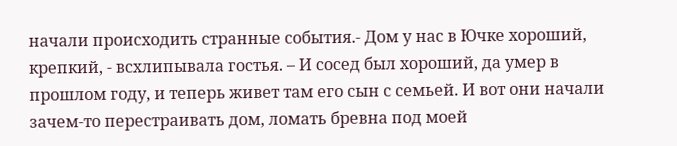начали происходить странные события.- Дом у нас в Ючке хороший, крепкий, - всхлипывала гостья. – И сосед был хороший, да умер в прошлом году, и теперь живет там его сын с семьей. И вот они начали зачем-то перестраивать дом, ломать бревна под моей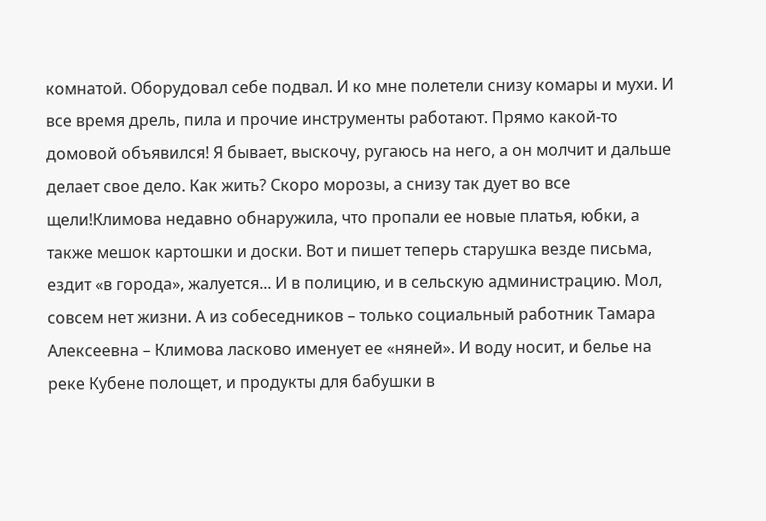комнатой. Оборудовал себе подвал. И ко мне полетели снизу комары и мухи. И все время дрель, пила и прочие инструменты работают. Прямо какой-то домовой объявился! Я бывает, выскочу, ругаюсь на него, а он молчит и дальше делает свое дело. Как жить? Скоро морозы, а снизу так дует во все щели!Климова недавно обнаружила, что пропали ее новые платья, юбки, а также мешок картошки и доски. Вот и пишет теперь старушка везде письма, ездит «в города», жалуется... И в полицию, и в сельскую администрацию. Мол, совсем нет жизни. А из собеседников – только социальный работник Тамара Алексеевна – Климова ласково именует ее «няней». И воду носит, и белье на реке Кубене полощет, и продукты для бабушки в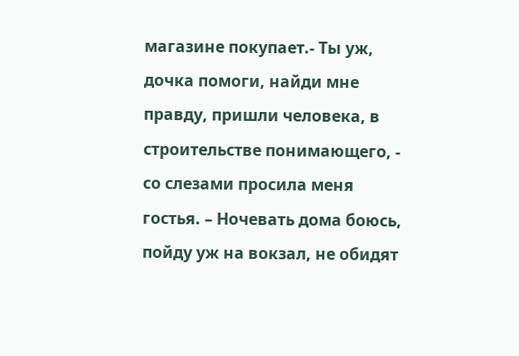магазине покупает.- Ты уж, дочка помоги, найди мне правду, пришли человека, в строительстве понимающего, - со слезами просила меня гостья. – Ночевать дома боюсь, пойду уж на вокзал, не обидят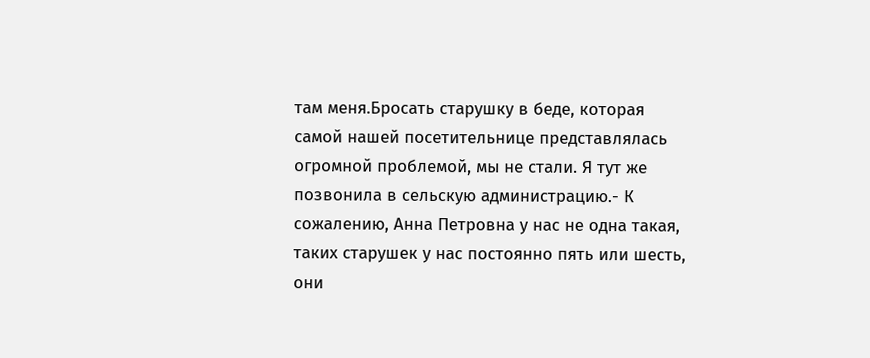там меня.Бросать старушку в беде, которая самой нашей посетительнице представлялась огромной проблемой, мы не стали. Я тут же позвонила в сельскую администрацию.- К сожалению, Анна Петровна у нас не одна такая, таких старушек у нас постоянно пять или шесть, они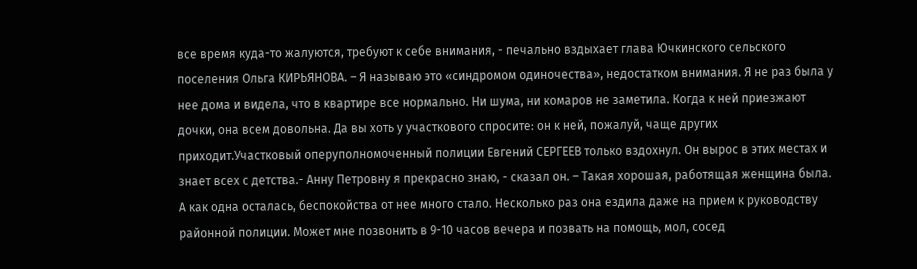все время куда-то жалуются, требуют к себе внимания, - печально вздыхает глава Ючкинского сельского поселения Ольга КИРЬЯНОВА. – Я называю это «синдромом одиночества», недостатком внимания. Я не раз была у нее дома и видела, что в квартире все нормально. Ни шума, ни комаров не заметила. Когда к ней приезжают дочки, она всем довольна. Да вы хоть у участкового спросите: он к ней, пожалуй, чаще других приходит.Участковый оперуполномоченный полиции Евгений СЕРГЕЕВ только вздохнул. Он вырос в этих местах и знает всех с детства.- Анну Петровну я прекрасно знаю, - сказал он. – Такая хорошая, работящая женщина была. А как одна осталась, беспокойства от нее много стало. Несколько раз она ездила даже на прием к руководству районной полиции. Может мне позвонить в 9-10 часов вечера и позвать на помощь, мол, сосед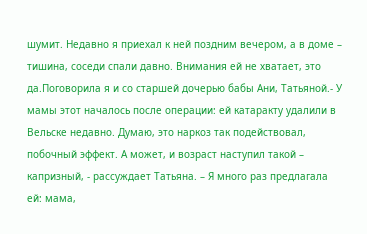шумит. Недавно я приехал к ней поздним вечером, а в доме – тишина, соседи спали давно. Внимания ей не хватает, это да.Поговорила я и со старшей дочерью бабы Ани, Татьяной.- У мамы этот началось после операции: ей катаракту удалили в Вельске недавно. Думаю, это наркоз так подействовал, побочный эффект. А может, и возраст наступил такой – капризный, - рассуждает Татьяна. – Я много раз предлагала ей: мама,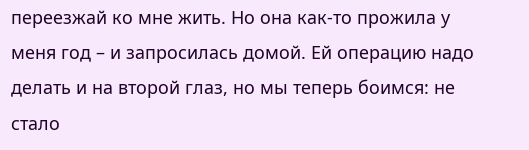переезжай ко мне жить. Но она как-то прожила у меня год – и запросилась домой. Ей операцию надо делать и на второй глаз, но мы теперь боимся: не стало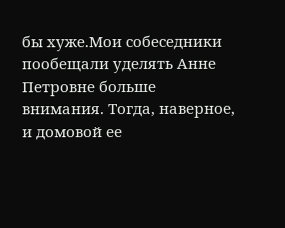бы хуже.Мои собеседники пообещали уделять Анне Петровне больше внимания. Тогда, наверное, и домовой ее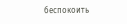беспокоить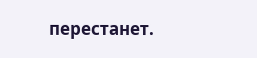перестанет.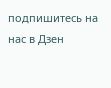подпишитесь на нас в Дзен